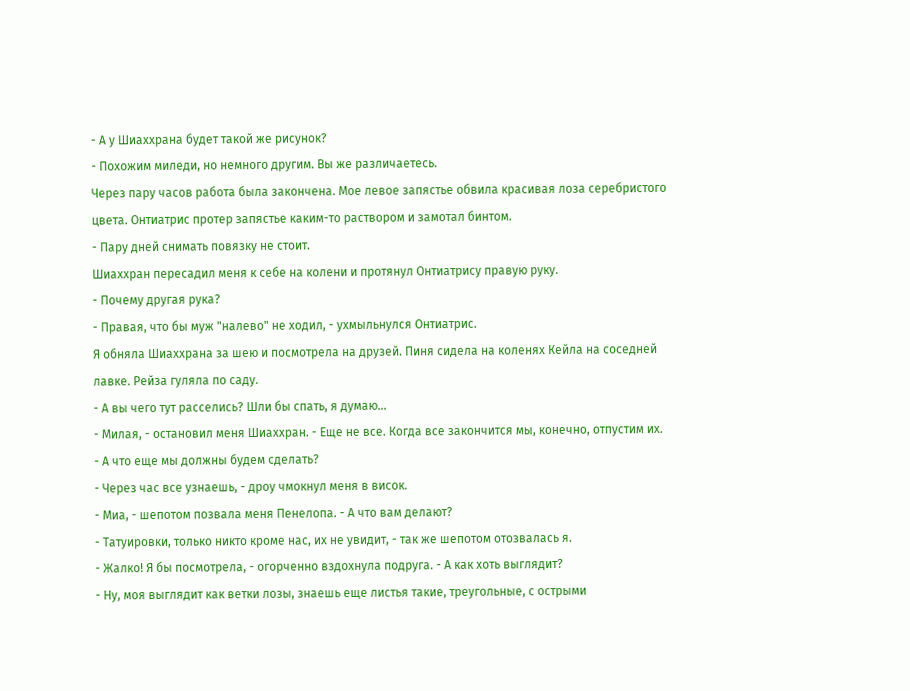- А у Шиаххрана будет такой же рисунок?
- Похожим миледи, но немного другим. Вы же различаетесь.
Через пару часов работа была закончена. Мое левое запястье обвила красивая лоза серебристого цвета. Онтиатрис протер запястье каким-то раствором и замотал бинтом.
- Пару дней снимать повязку не стоит.
Шиаххран пересадил меня к себе на колени и протянул Онтиатрису правую руку.
- Почему другая рука?
- Правая, что бы муж "налево" не ходил, - ухмыльнулся Онтиатрис.
Я обняла Шиаххрана за шею и посмотрела на друзей. Пиня сидела на коленях Кейла на соседней лавке. Рейза гуляла по саду.
- А вы чего тут расселись? Шли бы спать, я думаю…
- Милая, - остановил меня Шиаххран. - Еще не все. Когда все закончится мы, конечно, отпустим их.
- А что еще мы должны будем сделать?
- Через час все узнаешь, - дроу чмокнул меня в висок.
- Миа, - шепотом позвала меня Пенелопа. - А что вам делают?
- Татуировки, только никто кроме нас, их не увидит, - так же шепотом отозвалась я.
- Жалко! Я бы посмотрела, - огорченно вздохнула подруга. - А как хоть выглядит?
- Ну, моя выглядит как ветки лозы, знаешь еще листья такие, треугольные, с острыми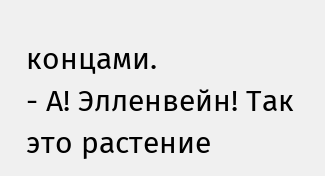концами.
- А! Элленвейн! Так это растение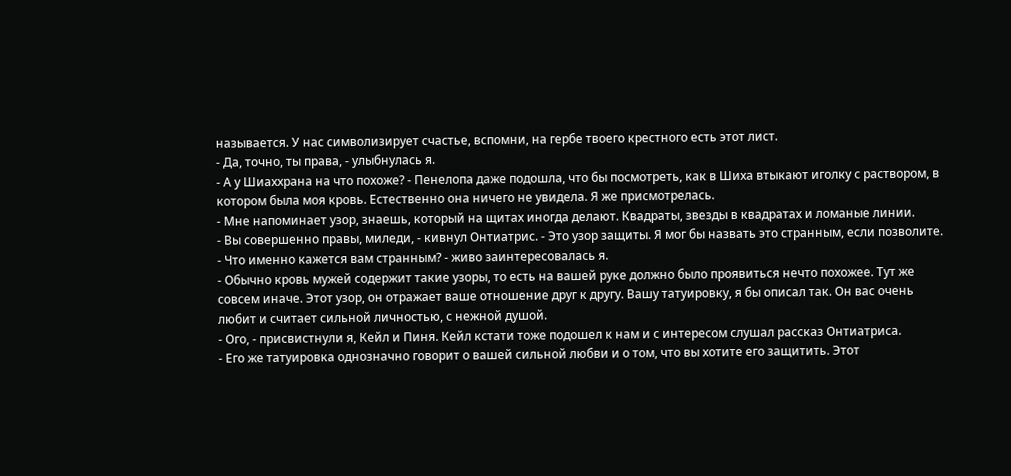называется. У нас символизирует счастье, вспомни, на гербе твоего крестного есть этот лист.
- Да, точно, ты права, - улыбнулась я.
- А у Шиаххрана на что похоже? - Пенелопа даже подошла, что бы посмотреть, как в Шиха втыкают иголку с раствором, в котором была моя кровь. Естественно она ничего не увидела. Я же присмотрелась.
- Мне напоминает узор, знаешь, который на щитах иногда делают. Квадраты, звезды в квадратах и ломаные линии.
- Вы совершенно правы, миледи, - кивнул Онтиатрис. - Это узор защиты. Я мог бы назвать это странным, если позволите.
- Что именно кажется вам странным? - живо заинтересовалась я.
- Обычно кровь мужей содержит такие узоры, то есть на вашей руке должно было проявиться нечто похожее. Тут же совсем иначе. Этот узор, он отражает ваше отношение друг к другу. Вашу татуировку, я бы описал так. Он вас очень любит и считает сильной личностью, с нежной душой.
- Ого, - присвистнули я, Кейл и Пиня. Кейл кстати тоже подошел к нам и с интересом слушал рассказ Онтиатриса.
- Его же татуировка однозначно говорит о вашей сильной любви и о том, что вы хотите его защитить. Этот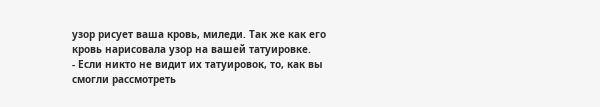узор рисует ваша кровь, миледи. Так же как его кровь нарисовала узор на вашей татуировке.
- Если никто не видит их татуировок, то, как вы смогли рассмотреть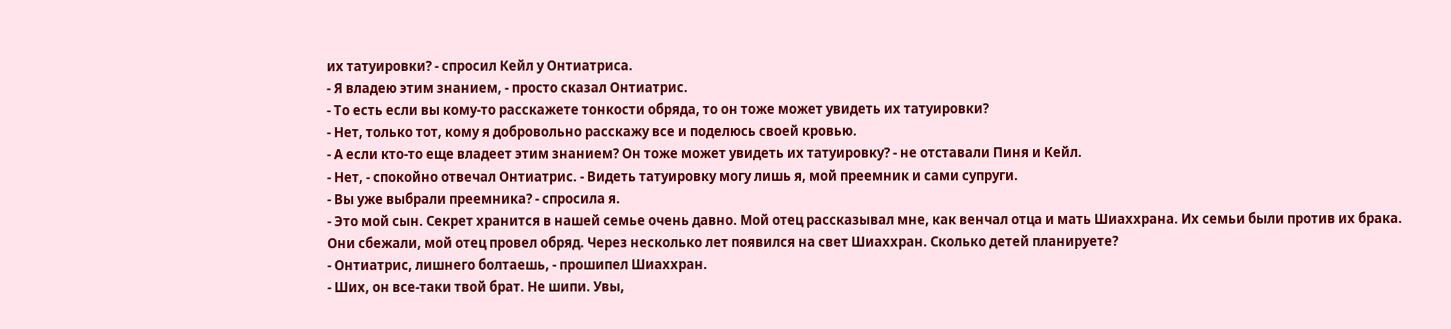их татуировки? - спросил Кейл у Онтиатриса.
- Я владею этим знанием, - просто сказал Онтиатрис.
- То есть если вы кому-то расскажете тонкости обряда, то он тоже может увидеть их татуировки?
- Нет, только тот, кому я добровольно расскажу все и поделюсь своей кровью.
- А если кто-то еще владеет этим знанием? Он тоже может увидеть их татуировку? - не отставали Пиня и Кейл.
- Нет, - спокойно отвечал Онтиатрис. - Видеть татуировку могу лишь я, мой преемник и сами супруги.
- Вы уже выбрали преемника? - спросила я.
- Это мой сын. Секрет хранится в нашей семье очень давно. Мой отец рассказывал мне, как венчал отца и мать Шиаххрана. Их семьи были против их брака. Они сбежали, мой отец провел обряд. Через несколько лет появился на свет Шиаххран. Сколько детей планируете?
- Онтиатрис, лишнего болтаешь, - прошипел Шиаххран.
- Ших, он все-таки твой брат. Не шипи. Увы,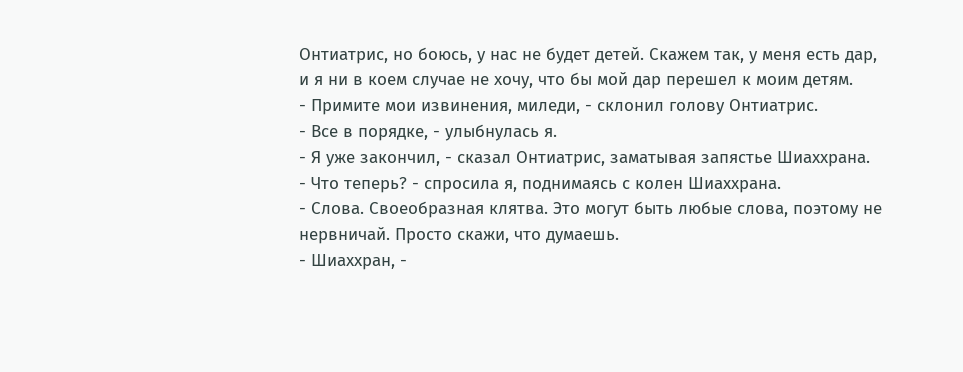Онтиатрис, но боюсь, у нас не будет детей. Скажем так, у меня есть дар, и я ни в коем случае не хочу, что бы мой дар перешел к моим детям.
- Примите мои извинения, миледи, - склонил голову Онтиатрис.
- Все в порядке, - улыбнулась я.
- Я уже закончил, - сказал Онтиатрис, заматывая запястье Шиаххрана.
- Что теперь? - спросила я, поднимаясь с колен Шиаххрана.
- Слова. Своеобразная клятва. Это могут быть любые слова, поэтому не нервничай. Просто скажи, что думаешь.
- Шиаххран, -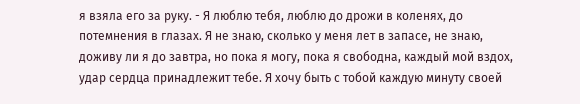я взяла его за руку. - Я люблю тебя, люблю до дрожи в коленях, до потемнения в глазах. Я не знаю, сколько у меня лет в запасе, не знаю, доживу ли я до завтра, но пока я могу, пока я свободна, каждый мой вздох, удар сердца принадлежит тебе. Я хочу быть с тобой каждую минуту своей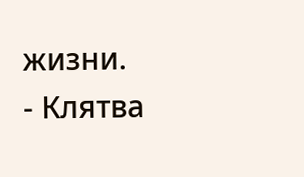жизни.
- Клятва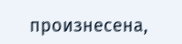произнесена,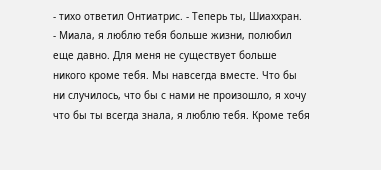- тихо ответил Онтиатрис. - Теперь ты, Шиаххран.
- Миала, я люблю тебя больше жизни, полюбил еще давно. Для меня не существует больше никого кроме тебя. Мы навсегда вместе. Что бы ни случилось, что бы с нами не произошло, я хочу что бы ты всегда знала, я люблю тебя. Кроме тебя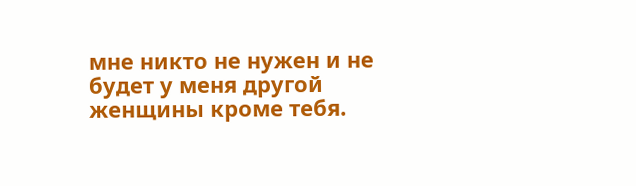мне никто не нужен и не будет у меня другой женщины кроме тебя.